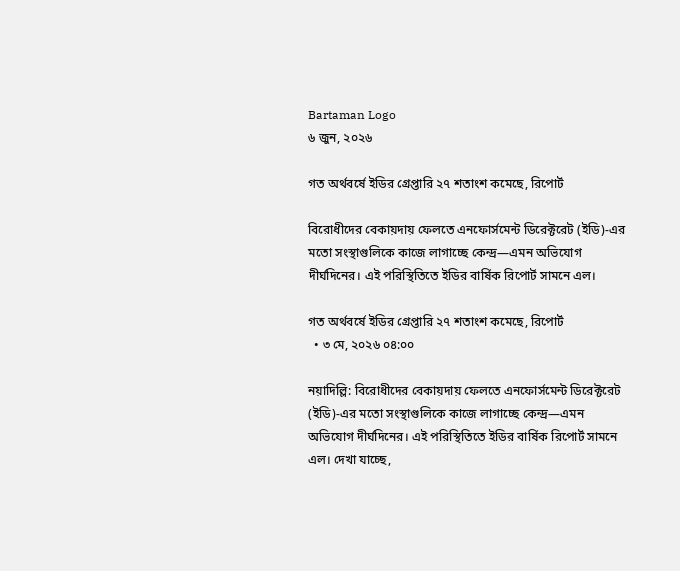Bartaman Logo
৬ জুন, ২০২৬

গত অর্থবর্ষে ইডির গ্রেপ্তারি ২৭ শতাংশ কমেছে, রিপোর্ট

বিরোধীদের বেকায়দায় ফেলতে এনফোর্সমেন্ট ডিরেক্টরেট (ইডি)-এর মতো সংস্থাগুলিকে কাজে লাগাচ্ছে কেন্দ্র—এমন অভিযোগ দীর্ঘদিনের। এই পরিস্থিতিতে ইডির বার্ষিক রিপোর্ট সামনে এল।

গত অর্থবর্ষে ইডির গ্রেপ্তারি ২৭ শতাংশ কমেছে, রিপোর্ট
  • ৩ মে, ২০২৬ ০৪:০০

নয়াদিল্লি: বিরোধীদের বেকায়দায় ফেলতে এনফোর্সমেন্ট ডিরেক্টরেট (ইডি)-এর মতো সংস্থাগুলিকে কাজে লাগাচ্ছে কেন্দ্র—এমন অভিযোগ দীর্ঘদিনের। এই পরিস্থিতিতে ইডির বার্ষিক রিপোর্ট সামনে এল। দেখা যাচ্ছে,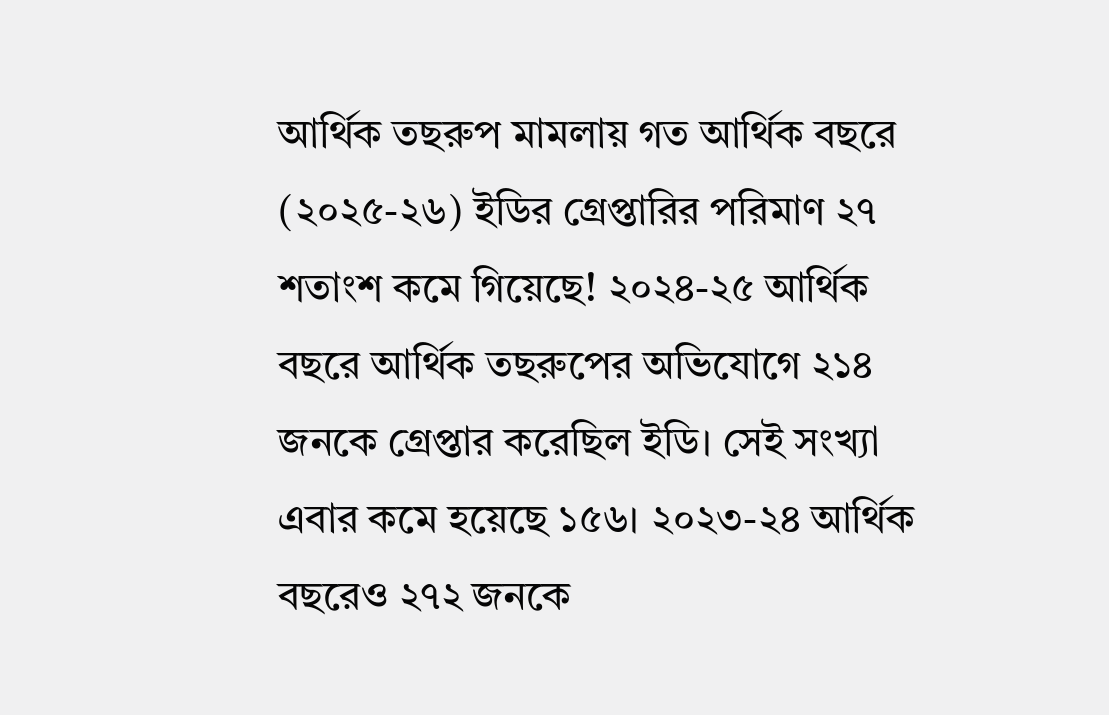আর্থিক তছরুপ মামলায় গত আর্থিক বছরে (২০২৫-২৬) ইডির গ্রেপ্তারির পরিমাণ ২৭ শতাংশ কমে গিয়েছে! ২০২৪-২৫ আর্থিক বছরে আর্থিক তছরুপের অভিযোগে ২১৪ জনকে গ্রেপ্তার করেছিল ইডি। সেই সংখ্যা এবার কমে হয়েছে ১৫৬। ২০২৩-২৪ আর্থিক বছরেও ২৭২ জনকে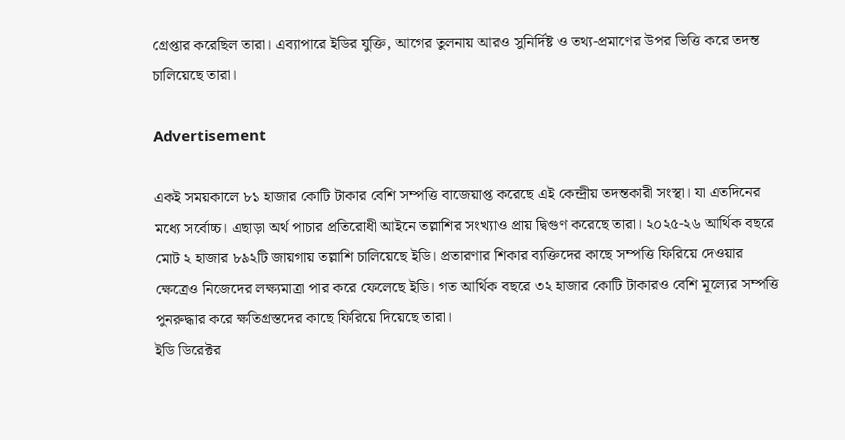গ্রেপ্তার করেছিল তারা। এব্যাপারে ইডির যুক্তি, আগের তুলনায় আরও সুনির্দিষ্ট ও তথ্য-প্রমাণের উপর ভিত্তি করে তদন্ত চালিয়েছে তারা।

Advertisement

একই সময়কালে ৮১ হাজার কোটি টাকার বেশি সম্পত্তি বাজেয়াপ্ত করেছে এই কেন্দ্রীয় তদন্তকারী সংস্থা। যা এতদিনের মধ্যে সর্বোচ্চ। এছাড়া অর্থ পাচার প্রতিরোধী আইনে তল্লাশির সংখ্যাও প্রায় দ্বিগুণ করেছে তারা। ২০২৫-২৬ আর্থিক বছরে মোট ২ হাজার ৮৯২টি জায়গায় তল্লাশি চালিয়েছে ইডি। প্রতারণার শিকার ব্যক্তিদের কাছে সম্পত্তি ফিরিয়ে দেওয়ার ক্ষেত্রেও নিজেদের লক্ষ্যমাত্রা পার করে ফেলেছে ইডি। গত আর্থিক বছরে ৩২ হাজার কোটি টাকারও বেশি মূল্যের সম্পত্তি পুনরুদ্ধার করে ক্ষতিগ্রস্তদের কাছে ফিরিয়ে দিয়েছে তারা।
ইডি ডিরেক্টর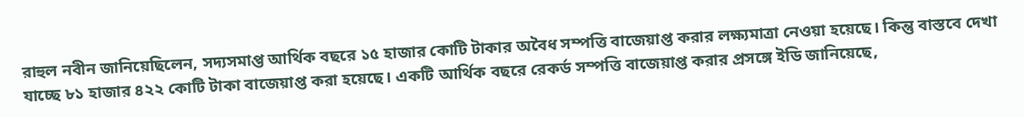রাহুল নবীন জানিয়েছিলেন, সদ্যসমাপ্ত আর্থিক বছরে ১৫ হাজার কোটি টাকার অবৈধ সম্পত্তি বাজেয়াপ্ত করার লক্ষ্যমাত্রা নেওয়া হয়েছে। কিন্তু বাস্তবে দেখা যাচ্ছে ৮১ হাজার ৪২২ কোটি টাকা বাজেয়াপ্ত করা হয়েছে। একটি আর্থিক বছরে রেকর্ড সম্পত্তি বাজেয়াপ্ত করার প্রসঙ্গে ইডি জানিয়েছে,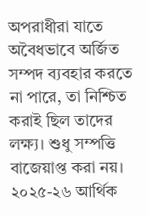অপরাধীরা যাতে অবৈধভাবে অর্জিত সম্পদ ব্যবহার করতে না পারে, তা নিশ্চিত করাই ছিল তাদের লক্ষ্য। শুধু সম্পত্তি বাজেয়াপ্ত করা নয়। ২০২৫-২৬ আর্থিক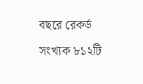বছরে রেকর্ড সংখ্যক ৮১২টি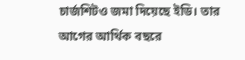চার্জশিটও জমা দিয়েছে ইডি। তার আগের আর্থিক বছরে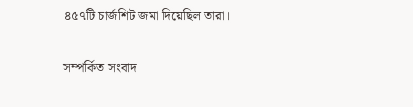৪৫৭টি চার্জশিট জমা দিয়েছিল তারা।

সম্পর্কিত সংবাদ